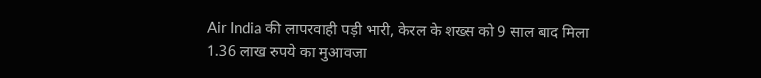Air India की लापरवाही पड़ी भारी, केरल के शख्स को 9 साल बाद मिला 1.36 लाख रुपये का मुआवजा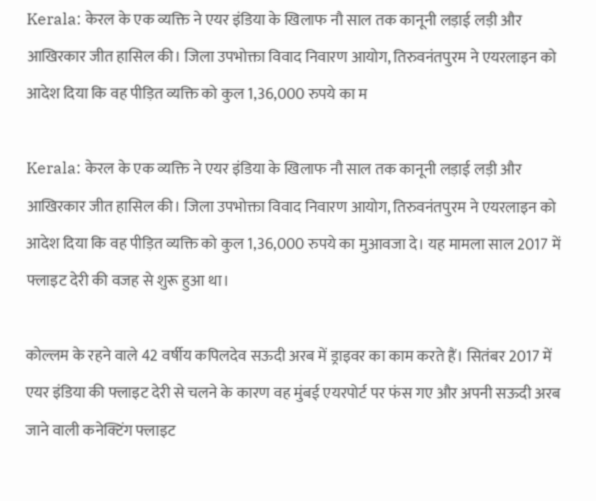Kerala: केरल के एक व्यक्ति ने एयर इंडिया के खिलाफ नौ साल तक कानूनी लड़ाई लड़ी और आखिरकार जीत हासिल की। जिला उपभोक्ता विवाद निवारण आयोग, तिरुवनंतपुरम ने एयरलाइन को आदेश दिया कि वह पीड़ित व्यक्ति को कुल 1,36,000 रुपये का म

Kerala: केरल के एक व्यक्ति ने एयर इंडिया के खिलाफ नौ साल तक कानूनी लड़ाई लड़ी और आखिरकार जीत हासिल की। जिला उपभोक्ता विवाद निवारण आयोग, तिरुवनंतपुरम ने एयरलाइन को आदेश दिया कि वह पीड़ित व्यक्ति को कुल 1,36,000 रुपये का मुआवजा दे। यह मामला साल 2017 में फ्लाइट देरी की वजह से शुरू हुआ था।

कोल्लम के रहने वाले 42 वर्षीय कपिलदेव सऊदी अरब में ड्राइवर का काम करते हैं। सितंबर 2017 में एयर इंडिया की फ्लाइट देरी से चलने के कारण वह मुंबई एयरपोर्ट पर फंस गए और अपनी सऊदी अरब जाने वाली कनेक्टिंग फ्लाइट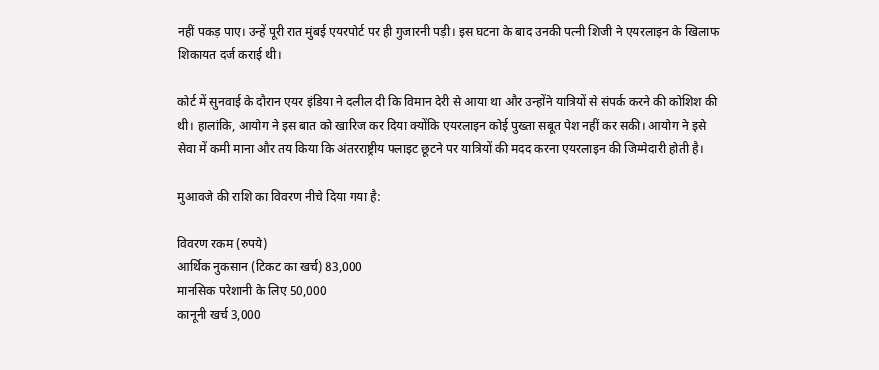नहीं पकड़ पाए। उन्हें पूरी रात मुंबई एयरपोर्ट पर ही गुजारनी पड़ी। इस घटना के बाद उनकी पत्नी शिजी ने एयरलाइन के खिलाफ शिकायत दर्ज कराई थी।

कोर्ट में सुनवाई के दौरान एयर इंडिया ने दलील दी कि विमान देरी से आया था और उन्होंने यात्रियों से संपर्क करने की कोशिश की थी। हालांकि, आयोग ने इस बात को खारिज कर दिया क्योंकि एयरलाइन कोई पुख्ता सबूत पेश नहीं कर सकी। आयोग ने इसे सेवा में कमी माना और तय किया कि अंतरराष्ट्रीय फ्लाइट छूटने पर यात्रियों की मदद करना एयरलाइन की जिम्मेदारी होती है।

मुआवजे की राशि का विवरण नीचे दिया गया है:

विवरण रकम (रुपये)
आर्थिक नुकसान (टिकट का खर्च) 83,000
मानसिक परेशानी के लिए 50,000
कानूनी खर्च 3,000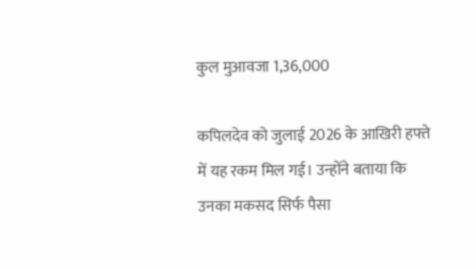कुल मुआवजा 1,36,000

कपिलदेव को जुलाई 2026 के आखिरी हफ्ते में यह रकम मिल गई। उन्होंने बताया कि उनका मकसद सिर्फ पैसा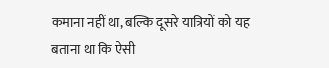कमाना नहीं था, बल्कि दूसरे यात्रियों को यह बताना था कि ऐसी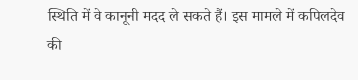स्थिति में वे कानूनी मदद ले सकते हैं। इस मामले में कपिलदेव की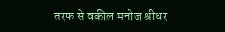तरफ से वकील मनोज श्रीधर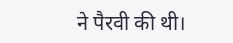ने पैरवी की थी।